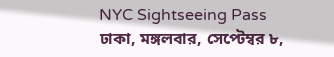NYC Sightseeing Pass
ঢাকা, মঙ্গলবার, সেপ্টেম্বর ৮,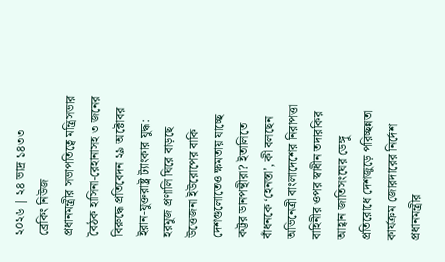২০২৬ | ২৪ ভাদ্র ১৪৩৩
ব্রেকিং নিউজ
প্রধানমন্ত্রীর সভাপতিত্বে মন্ত্রিসভার বৈঠক হাসিনা-রেহানাসহ ৩ জনের বিরুদ্ধে প্রতিবেদন ২৯ অক্টোবর ইরান-যুক্তরাষ্ট্র ট্যাংকার যুদ্ধ: হরমুজ প্রণালি ঘিরে বাড়ছে উত্তেজনা ইউরোপের বাকি দেশগুলোতেও ক্ষমতায় যাচ্ছে কট্টর ডানপন্থীরা? ইতালিতে বাঁধনকে ‘হেনস্তা’, কী বলছেন অভিনেত্রী বাংলাদেশের নিরাপত্তা বাহিনীর ওপর স্বাধীন তদারকির আহ্বান জাতিসংঘের ডেঙ্গু প্রতিরোধে দেশজুড়ে পরিচ্ছন্নতা কার্যক্রম জোরদারের নির্দেশ প্রধানমন্ত্রীর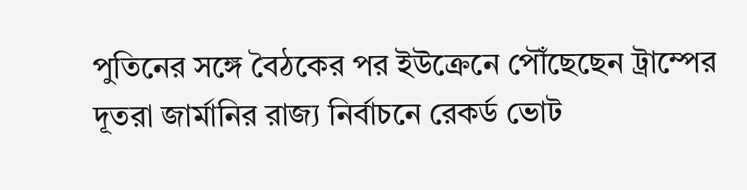পুতিনের সঙ্গে বৈঠকের পর ইউক্রেনে পৌঁছেছেন ট্রাম্পের দূতরা জার্মানির রাজ্য নির্বাচনে রেকর্ড ভোট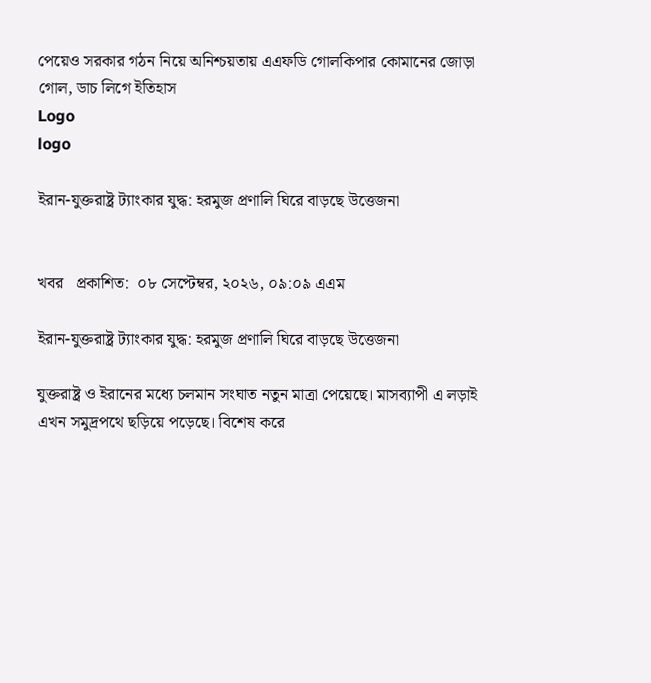পেয়েও সরকার গঠন নিয়ে অনিশ্চয়তায় এএফডি গোলকিপার কোমানের জোড়া গোল, ডাচ লিগে ইতিহাস
Logo
logo

ইরান-যুক্তরাষ্ট্র ট্যাংকার যুদ্ধ: হরমুজ প্রণালি ঘিরে বাড়ছে উত্তেজনা


খবর   প্রকাশিত:  ০৮ সেপ্টেম্বর, ২০২৬, ০৯:০৯ এএম

ইরান-যুক্তরাষ্ট্র ট্যাংকার যুদ্ধ: হরমুজ প্রণালি ঘিরে বাড়ছে উত্তেজনা

যুক্তরাষ্ট্র ও ইরানের মধ্যে চলমান সংঘাত নতুন মাত্রা পেয়েছে। মাসব্যাপী এ লড়াই এখন সমুদ্রপথে ছড়িয়ে পড়েছে। বিশেষ করে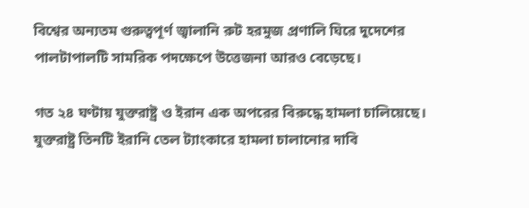বিশ্বের অন্যতম গুরুত্বপূর্ণ জ্বালানি রুট হরমুজ প্রণালি ঘিরে দুদেশের পালটাপালটি সামরিক পদক্ষেপে উত্তেজনা আরও বেড়েছে।

গত ২৪ ঘণ্টায় যুক্তরাষ্ট্র ও ইরান এক অপরের বিরুদ্ধে হামলা চালিয়েছে। যুক্তরাষ্ট্র তিনটি ইরানি তেল ট্যাংকারে হামলা চালানোর দাবি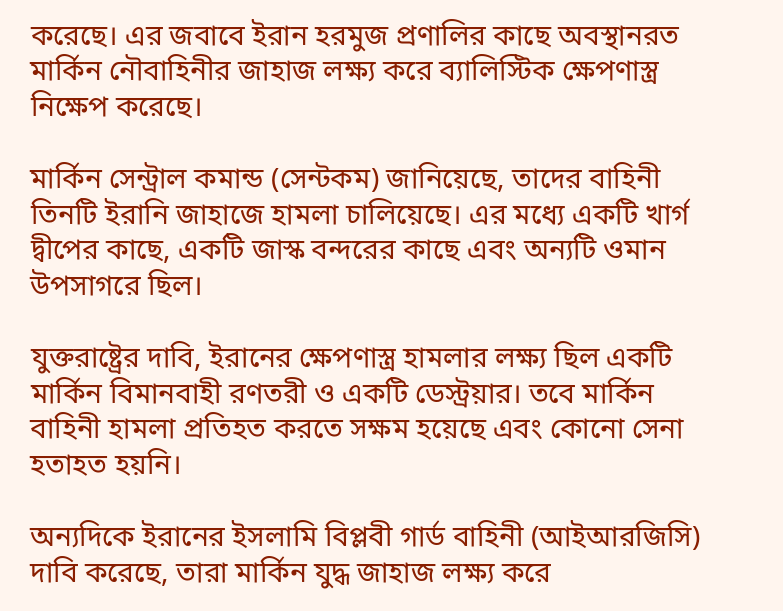করেছে। এর জবাবে ইরান হরমুজ প্রণালির কাছে অবস্থানরত মার্কিন নৌবাহিনীর জাহাজ লক্ষ্য করে ব্যালিস্টিক ক্ষেপণাস্ত্র নিক্ষেপ করেছে।

মার্কিন সেন্ট্রাল কমান্ড (সেন্টকম) জানিয়েছে, তাদের বাহিনী তিনটি ইরানি জাহাজে হামলা চালিয়েছে। এর মধ্যে একটি খার্গ দ্বীপের কাছে, একটি জাস্ক বন্দরের কাছে এবং অন্যটি ওমান উপসাগরে ছিল।

যুক্তরাষ্ট্রের দাবি, ইরানের ক্ষেপণাস্ত্র হামলার লক্ষ্য ছিল একটি মার্কিন বিমানবাহী রণতরী ও একটি ডেস্ট্রয়ার। তবে মার্কিন বাহিনী হামলা প্রতিহত করতে সক্ষম হয়েছে এবং কোনো সেনা হতাহত হয়নি।

অন্যদিকে ইরানের ইসলামি বিপ্লবী গার্ড বাহিনী (আইআরজিসি) দাবি করেছে, তারা মার্কিন যুদ্ধ জাহাজ লক্ষ্য করে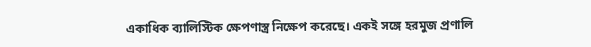একাধিক ব্যালিস্টিক ক্ষেপণাস্ত্র নিক্ষেপ করেছে। একই সঙ্গে হরমুজ প্রণালি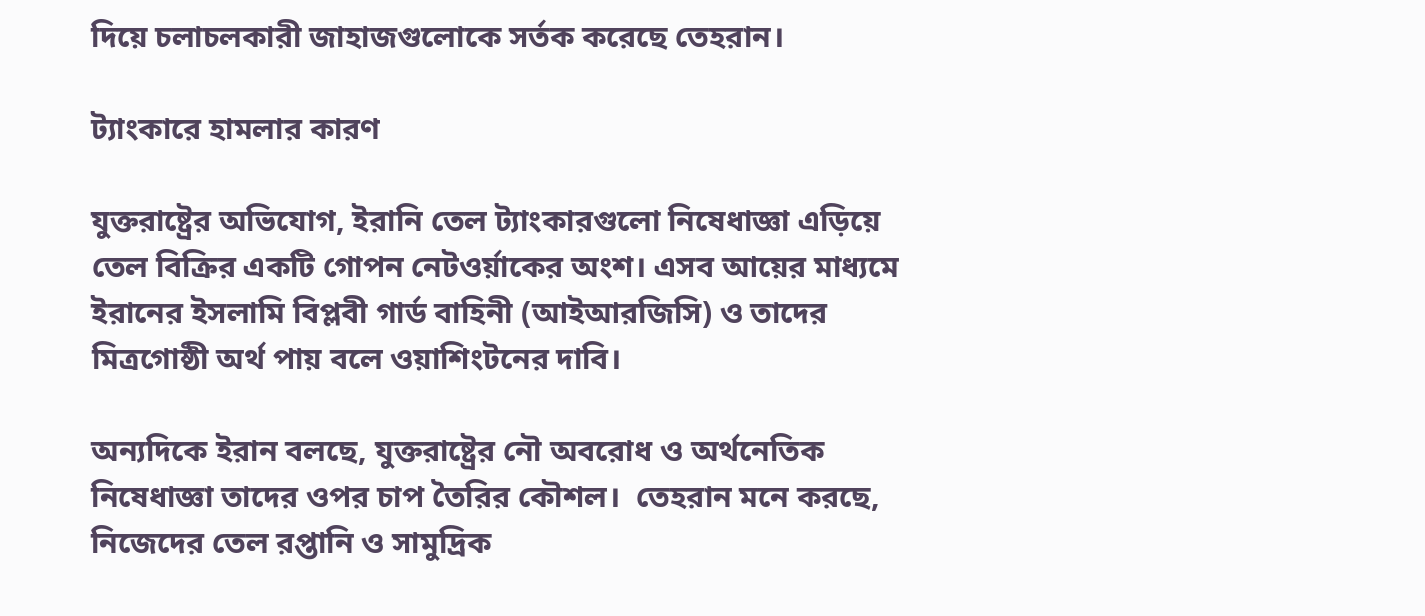দিয়ে চলাচলকারী জাহাজগুলোকে সর্তক করেছে তেহরান।

ট্যাংকারে হামলার কারণ

যুক্তরাষ্ট্রের অভিযোগ, ইরানি তেল ট্যাংকারগুলো নিষেধাজ্ঞা এড়িয়ে তেল বিক্রির একটি গোপন নেটওর্য়াকের অংশ। এসব আয়ের মাধ্যমে ইরানের ইসলামি বিপ্লবী গার্ড বাহিনী (আইআরজিসি) ও তাদের মিত্রগোষ্ঠী অর্থ পায় বলে ওয়াশিংটনের দাবি।

অন্যদিকে ইরান বলছে, যুক্তরাষ্ট্রের নৌ অবরোধ ও অর্থনেতিক নিষেধাজ্ঞা তাদের ওপর চাপ তৈরির কৌশল।  তেহরান মনে করছে, নিজেদের তেল রপ্তানি ও সামুদ্রিক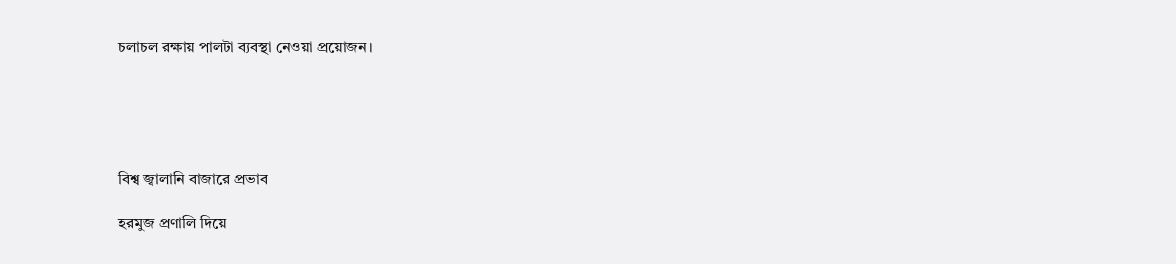চলাচল রক্ষায় পালটা ব্যবস্থা নেওয়া প্রয়োজন।





বিশ্ব জ্বালানি বাজারে প্রভাব

হরমুজ প্রণালি দিয়ে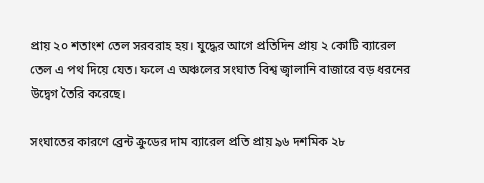প্রায় ২০ শতাংশ তেল সরবরাহ হয়। যুদ্ধের আগে প্রতিদিন প্রায় ২ কোটি ব্যারেল  তেল এ পথ দিয়ে যেত। ফলে এ অঞ্চলের সংঘাত বিশ্ব জ্বালানি বাজারে বড় ধরনের উদ্বেগ তৈরি করেছে।

সংঘাতের কারণে ব্রেন্ট ক্রুডের দাম ব্যারেল প্রতি প্রায় ৯৬ দশমিক ২৮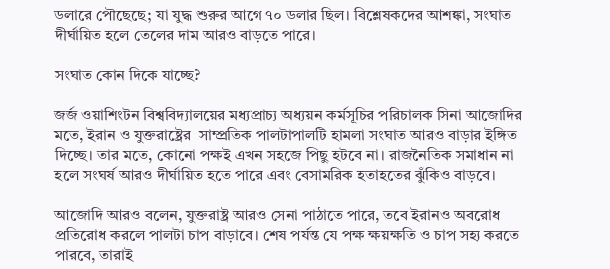ডলারে পৌছেছে; যা যুদ্ধ শুরুর আগে ৭০ ডলার ছিল। বিশ্লেষকদের আশঙ্কা, সংঘাত দীর্ঘায়িত হলে তেলের দাম আরও বাড়তে পারে।

সংঘাত কোন দিকে যাচ্ছে?

জর্জ ওয়াশিংটন বিশ্ববিদ্যালয়ের মধ্যপ্রাচ্য অধ্যয়ন কর্মসূচির পরিচালক সিনা আজোদির মতে, ইরান ও যুক্তরাষ্ট্রের  সাম্প্রতিক পালটাপালটি হামলা সংঘাত আরও বাড়ার ইঙ্গিত দিচ্ছে। তার মতে, কোনো পক্ষই এখন সহজে পিছু হটবে না। রাজনৈতিক সমাধান না হলে সংঘর্ষ আরও দীর্ঘায়িত হতে পারে এবং বেসামরিক হতাহতের ঝুঁকিও বাড়বে।

আজোদি আরও বলেন, যুক্তরাষ্ট্র আরও সেনা পাঠাতে পারে, তবে ইরানও অবরোধ প্রতিরোধ করলে পালটা চাপ বাড়াবে। শেষ পর্যন্ত যে পক্ষ ক্ষয়ক্ষতি ও চাপ সহ্য করতে পারবে, তারাই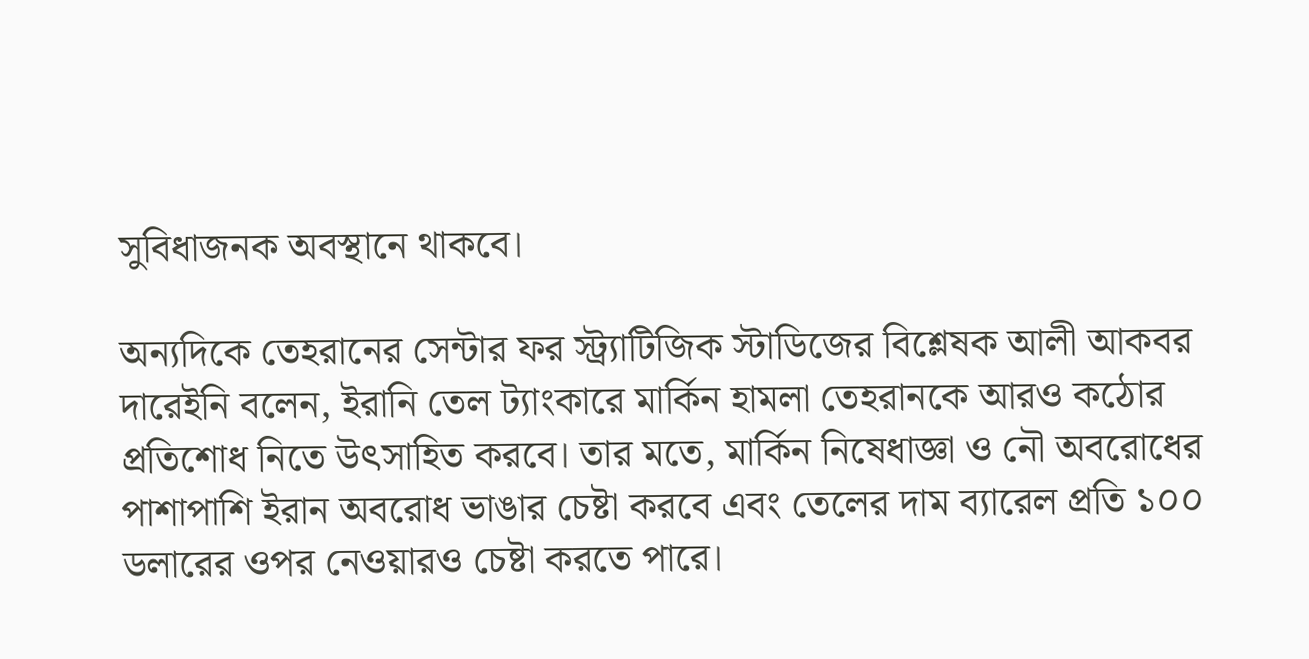সুবিধাজনক অবস্থানে থাকবে।

অন্যদিকে তেহরানের সেন্টার ফর স্ট্র্যাটিজিক স্টাডিজের বিশ্লেষক আলী আকবর দারেইনি বলেন, ইরানি তেল ট্যাংকারে মার্কিন হামলা তেহরানকে আরও কঠোর প্রতিশোধ নিতে উৎসাহিত করবে। তার মতে, মার্কিন নিষেধাজ্ঞা ও নৌ অবরোধের পাশাপাশি ইরান অবরোধ ভাঙার চেষ্টা করবে এবং তেলের দাম ব্যারেল প্রতি ১০০ ডলারের ওপর নেওয়ারও চেষ্টা করতে পারে।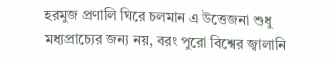হরমুজ প্রণালি ঘিরে চলমান এ উত্তেজনা শুধু মধ্যপ্রাচ্যের জন্য নয়, বরং পুরো বিশ্বের জ্বালানি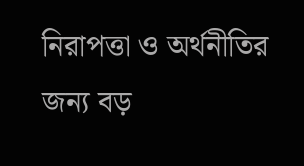নিরাপত্তা ও অর্থনীতির জন্য বড়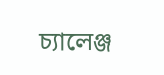চ্যালেঞ্জ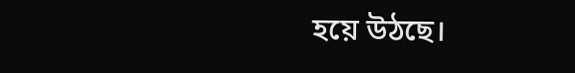হয়ে উঠছে।